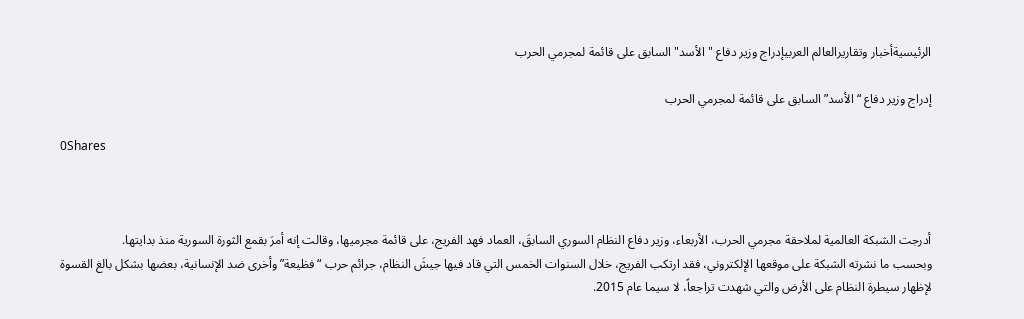الرئيسيةأخبار وتقاريرالعالم العربيإدراج وزير دفاع "الأسد" السابق علی قائمة لمجرمي الحرب

إدراج وزير دفاع “الأسد” السابق علی قائمة لمجرمي الحرب

0Shares



أدرجت الشبکة العالمية لملاحقة مجرمي الحرب، الأربعاء، وزير دفاع النظام السوري السابقَ، العماد فهد الفريج، علی قائمة مجرميها، وقالت إنه أمرَ بقمع الثورة السورية منذ بدايتها.
وبحسب ما نشرته الشبکة علی موقعها الإلکتروني، فقد ارتکب الفريج، خلال السنوات الخمس التي قاد فيها جيشَ النظام، جرائم حرب “فظيعة” وأخری ضد الإنسانية، بعضها بشکل بالغ القسوة لإظهار سيطرة النظام علی الأرض والتي شهدت تراجعاً، لا سيما عام 2015.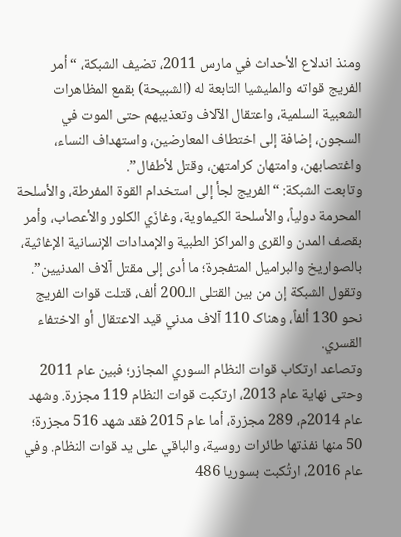ومنذ اندلاع الأحداث في مارس 2011، تضيف الشبکة، “أمر الفريج قواته والمليشيا التابعة له (الشبيحة) بقمع المظاهرات الشعبية السلمية، واعتقال الآلاف وتعذيبهم حتی الموت في السجون، إضافة إلی اختطاف المعارضين، واستهداف النساء، واغتصابهن، وامتهان کرامتهن، وقتل لأطفال”.
وتابعت الشبکة: “الفريج لجأ إلی استخدام القوة المفرطة، والأسلحة المحرمة دولياً، والأسلحة الکيماوية، وغازَي الکلور والأعصاب، وأمر بقصف المدن والقری والمراکز الطبية والإمدادات الإنسانية الإغاثية، بالصواريخ والبراميل المتفجرة؛ ما أدی إلی مقتل آلاف المدنيين”.
وتقول الشبکة إن من بين القتلی الـ200 ألف، قتلت قوات الفريج نحو 130 ألفاً، وهناک 110 آلاف مدني قيد الاعتقال أو الاختفاء القسري.
وتصاعد ارتکاب قوات النظام السوري المجازر؛ فبين عام 2011 وحتی نهاية عام 2013، ارتکبت قوات النظام 119 مجزرة. وشهد عام 2014م، 289 مجزرة، أما عام 2015 فقد شهد 516 مجزرة؛ 50 منها نفذتها طائرات روسية، والباقي علی يد قوات النظام. وفي عام 2016، ارتُکبت بسوريا 486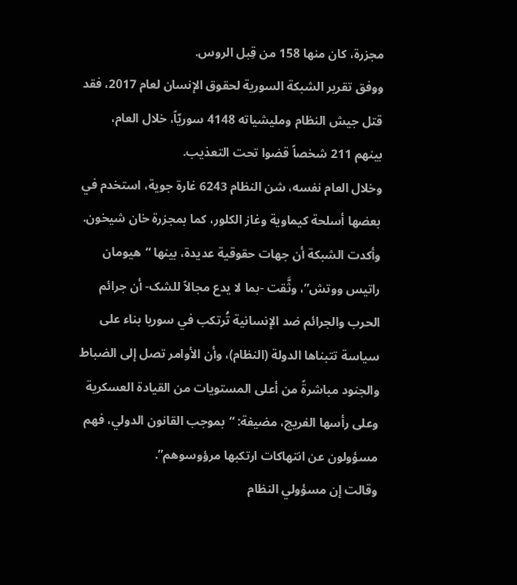مجزرة، کان منها 158 من قِبل الروس.
ووفق تقرير الشبکة السورية لحقوق الإنسان لعام 2017، فقد قتل جيش النظام ومليشياته 4148 سوريّاً، خلال العام، بينهم 211 شخصاً قضوا تحت التعذيب.
وخلال العام نفسه، شن النظام 6243 غارة جوية، استخدم في بعضها أسلحة کيماوية وغاز الکلور، کما بمجزرة خان شيخون.
وأکدت الشبکة أن جهات حقوقية عديدة، بينها “هيومان راتيس ووتش”، وثَّقت -بما لا يدع مجالاً للشک- أن جرائم الحرب والجرائم ضد الإنسانية تُرتکب في سوريا بناء علی سياسة تتبناها الدولة (النظام)، وأن الأوامر تصل إلی الضباط والجنود مباشرةً من أعلی المستويات من القيادة العسکرية وعلی رأسها الفريج، مضيفة: “بموجب القانون الدولي، فهم مسؤولون عن انتهاکات ارتکبها مرؤوسوهم”.
وقالت إن مسؤولي النظام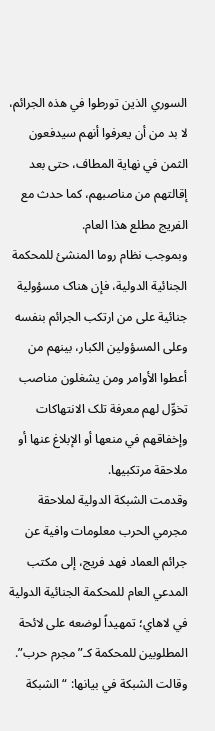السوري الذين تورطوا في هذه الجرائم، لا بد من أن يعرفوا أنهم سيدفعون الثمن في نهاية المطاف، حتی بعد إقالتهم من مناصبهم، کما حدث مع الفريج مطلع هذا العام.
وبموجب نظام روما المنشئ للمحکمة الجنائية الدولية، فإن هناک مسؤولية جنائية علی من ارتکب الجرائم بنفسه وعلی المسؤولين الکبار، بينهم من أعطوا الأوامر ومن يشغلون مناصب تخوِّل لهم معرفة تلک الانتهاکات وإخفاقهم في منعها أو الإبلاغ عنها أو ملاحقة مرتکبيها.
وقدمت الشبکة الدولية لملاحقة مجرمي الحرب معلومات وافية عن جرائم العماد فهد فريج، إلی مکتب المدعي العام للمحکمة الجنائية الدولية في لاهاي؛ تمهيداً لوضعه علی لائحة المطلوبين للمحکمة کـ”مجرم حرب”.
وقالت الشبکة في بيانها: “الشبکة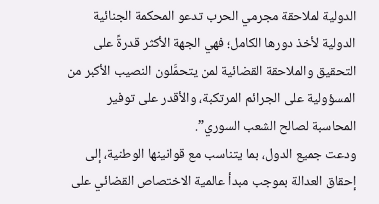الدولية لملاحقة مجرمي الحرب تدعو المحکمة الجنائية الدولية لأخذ دورها الکامل؛ فهي الجهة الأکثر قدرةً علی التحقيق والملاحقة القضائية لمن يتحمَّلون النصيب الأکبر من المسؤولية علی الجرائم المرتکبة، والأقدر علی توفير المحاسبة لصالح الشعب السوري”.
ودعت جميع الدول، بما يتناسب مع قوانينها الوطنية، إلی إحقاق العدالة بموجب مبدأ عالمية الاختصاص القضائي علی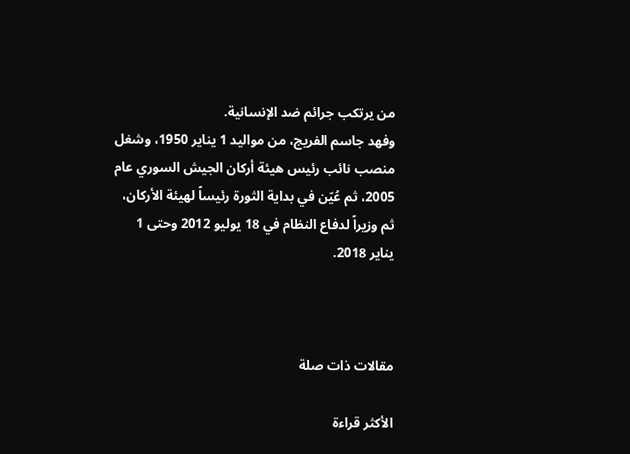من يرتکب جرائم ضد الإنسانية.
وفهد جاسم الفريج، من مواليد 1 يناير 1950، وشغل منصب نائب رئيس هيئة أرکان الجيش السوري عام 2005، ثم عُيّن في بداية الثورة رئيساً لهيئة الأرکان، ثم وزيراً لدفاع النظام في 18 يوليو 2012 وحتی 1 يناير 2018.



مقالات ذات صلة

الأكثر قراءة